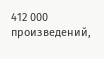412 000 произведений,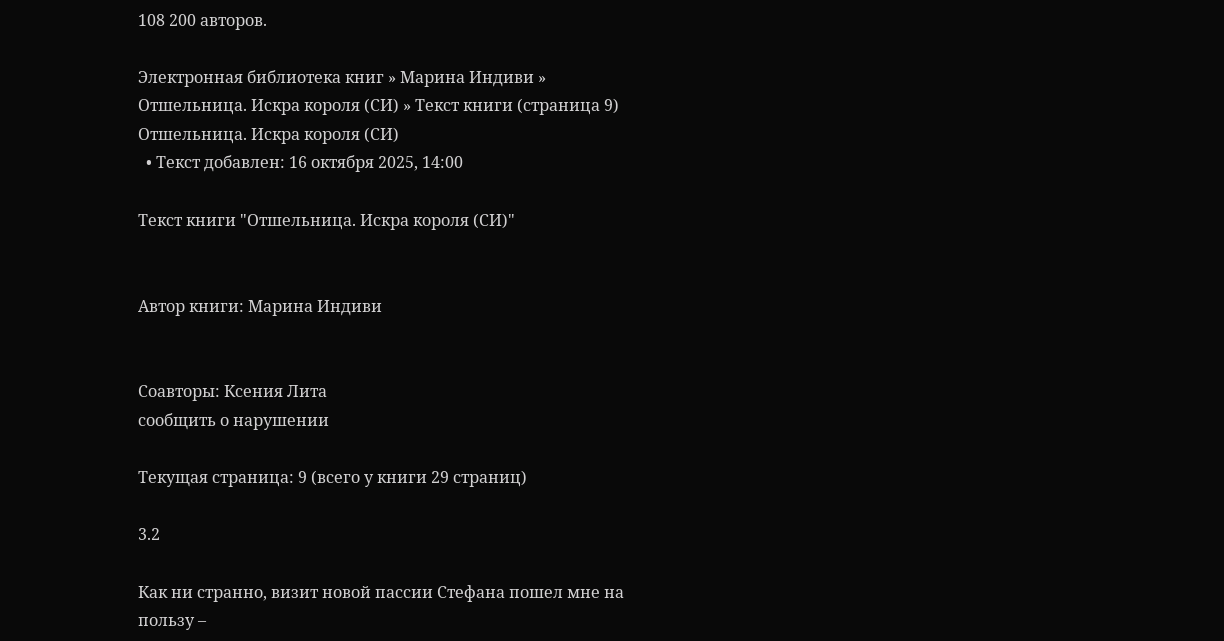108 200 авторов.

Электронная библиотека книг » Марина Индиви » Отшельница. Искра короля (СИ) » Текст книги (страница 9)
Отшельница. Искра короля (СИ)
  • Текст добавлен: 16 октября 2025, 14:00

Текст книги "Отшельница. Искра короля (СИ)"


Автор книги: Марина Индиви


Соавторы: Ксения Лита
сообщить о нарушении

Текущая страница: 9 (всего у книги 29 страниц)

3.2

Как ни странно, визит новой пассии Стефана пошел мне на пользу –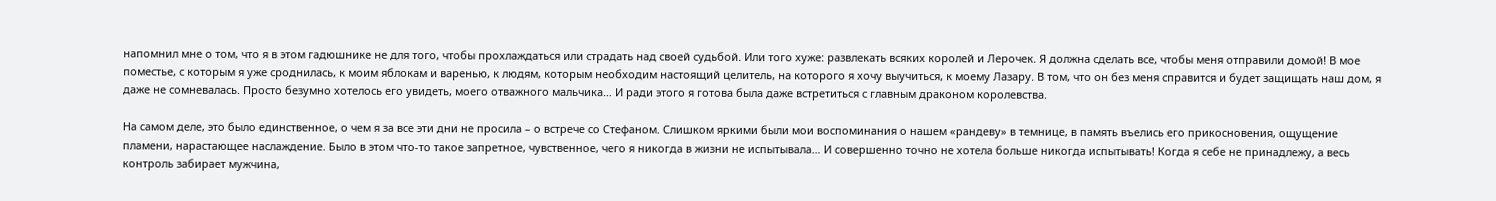напомнил мне о том, что я в этом гадюшнике не для того, чтобы прохлаждаться или страдать над своей судьбой. Или того хуже: развлекать всяких королей и Лерочек. Я должна сделать все, чтобы меня отправили домой! В мое поместье, с которым я уже сроднилась, к моим яблокам и варенью, к людям, которым необходим настоящий целитель, на которого я хочу выучиться, к моему Лазару. В том, что он без меня справится и будет защищать наш дом, я даже не сомневалась. Просто безумно хотелось его увидеть, моего отважного мальчика… И ради этого я готова была даже встретиться с главным драконом королевства.

На самом деле, это было единственное, о чем я за все эти дни не просила – о встрече со Стефаном. Слишком яркими были мои воспоминания о нашем «рандеву» в темнице, в память въелись его прикосновения, ощущение пламени, нарастающее наслаждение. Было в этом что-то такое запретное, чувственное, чего я никогда в жизни не испытывала… И совершенно точно не хотела больше никогда испытывать! Когда я себе не принадлежу, а весь контроль забирает мужчина,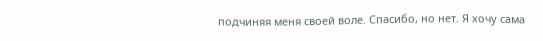подчиняя меня своей воле. Спасибо, но нет. Я хочу сама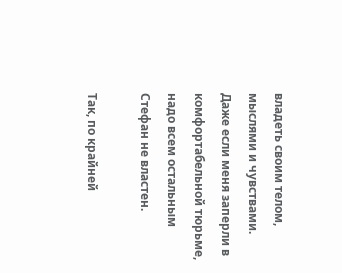владеть своим телом, мыслями и чувствами. Даже если меня заперли в комфортабельной тюрьме, надо всем остальным Стефан не властен.

Так, по крайней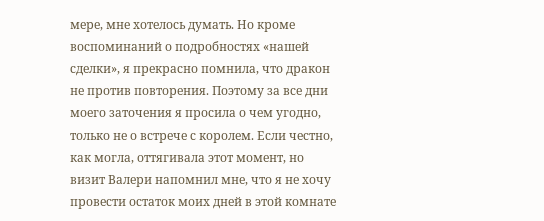мере, мне хотелось думать. Но кроме воспоминаний о подробностях «нашей сделки», я прекрасно помнила, что дракон не против повторения. Поэтому за все дни моего заточения я просила о чем угодно, только не о встрече с королем. Если честно, как могла, оттягивала этот момент, но визит Валери напомнил мне, что я не хочу провести остаток моих дней в этой комнате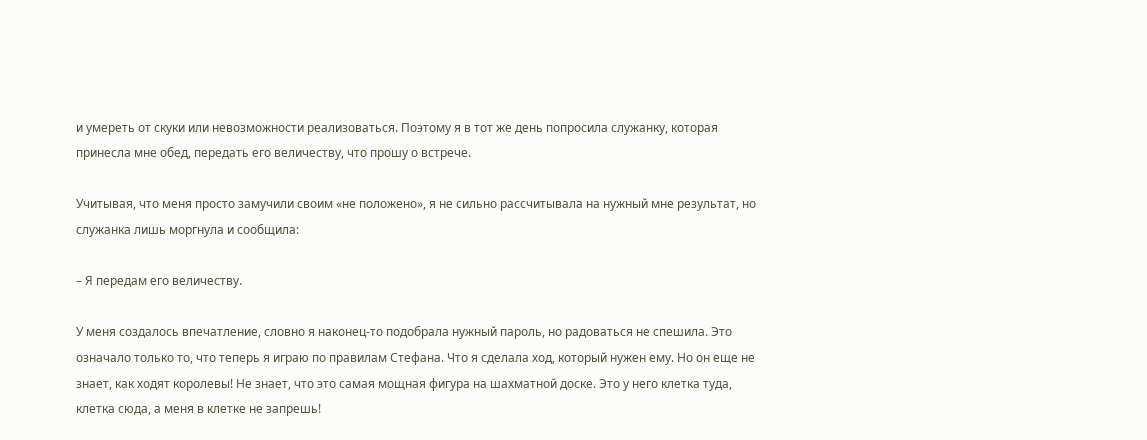и умереть от скуки или невозможности реализоваться. Поэтому я в тот же день попросила служанку, которая принесла мне обед, передать его величеству, что прошу о встрече.

Учитывая, что меня просто замучили своим «не положено», я не сильно рассчитывала на нужный мне результат, но служанка лишь моргнула и сообщила:

– Я передам его величеству.

У меня создалось впечатление, словно я наконец-то подобрала нужный пароль, но радоваться не спешила. Это означало только то, что теперь я играю по правилам Стефана. Что я сделала ход, который нужен ему. Но он еще не знает, как ходят королевы! Не знает, что это самая мощная фигура на шахматной доске. Это у него клетка туда, клетка сюда, а меня в клетке не запрешь!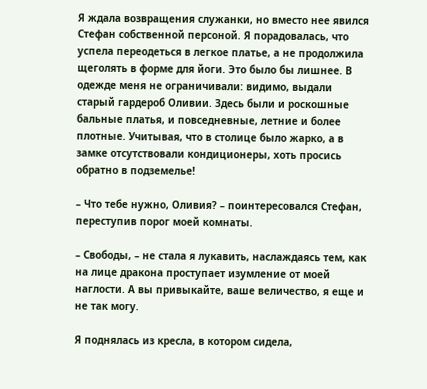Я ждала возвращения служанки, но вместо нее явился Стефан собственной персоной. Я порадовалась, что успела переодеться в легкое платье, а не продолжила щеголять в форме для йоги. Это было бы лишнее. В одежде меня не ограничивали: видимо, выдали старый гардероб Оливии. Здесь были и роскошные бальные платья, и повседневные, летние и более плотные. Учитывая, что в столице было жарко, а в замке отсутствовали кондиционеры, хоть просись обратно в подземелье!

– Что тебе нужно, Оливия? – поинтересовался Стефан, переступив порог моей комнаты.

– Свободы, – не стала я лукавить, наслаждаясь тем, как на лице дракона проступает изумление от моей наглости. А вы привыкайте, ваше величество, я еще и не так могу.

Я поднялась из кресла, в котором сидела,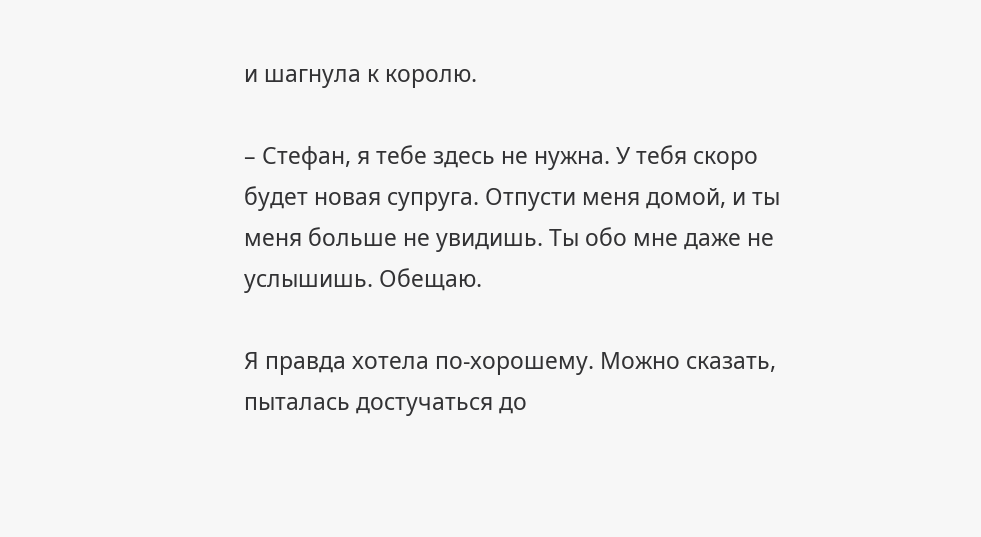и шагнула к королю.

– Стефан, я тебе здесь не нужна. У тебя скоро будет новая супруга. Отпусти меня домой, и ты меня больше не увидишь. Ты обо мне даже не услышишь. Обещаю.

Я правда хотела по-хорошему. Можно сказать, пыталась достучаться до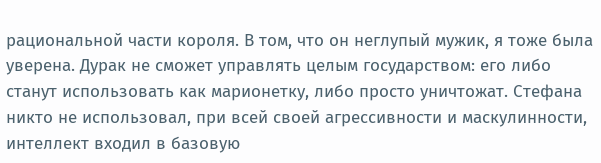рациональной части короля. В том, что он неглупый мужик, я тоже была уверена. Дурак не сможет управлять целым государством: его либо станут использовать как марионетку, либо просто уничтожат. Стефана никто не использовал, при всей своей агрессивности и маскулинности, интеллект входил в базовую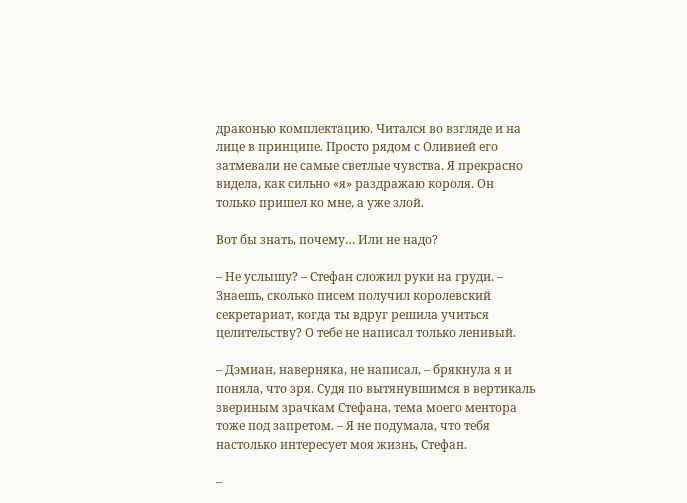драконью комплектацию. Читался во взгляде и на лице в принципе. Просто рядом с Оливией его затмевали не самые светлые чувства. Я прекрасно видела, как сильно «я» раздражаю короля. Он только пришел ко мне, а уже злой.

Вот бы знать, почему… Или не надо?

– Не услышу? – Стефан сложил руки на груди. – Знаешь, сколько писем получил королевский секретариат, когда ты вдруг решила учиться целительству? О тебе не написал только ленивый.

– Дэмиан, наверняка, не написал, – брякнула я и поняла, что зря. Судя по вытянувшимся в вертикаль звериным зрачкам Стефана, тема моего ментора тоже под запретом. – Я не подумала, что тебя настолько интересует моя жизнь, Стефан.

–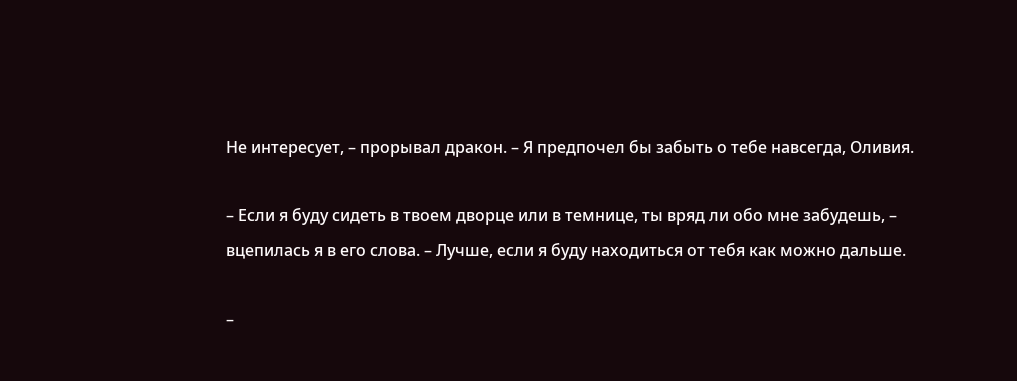Не интересует, – прорывал дракон. – Я предпочел бы забыть о тебе навсегда, Оливия.

– Если я буду сидеть в твоем дворце или в темнице, ты вряд ли обо мне забудешь, – вцепилась я в его слова. – Лучше, если я буду находиться от тебя как можно дальше.

–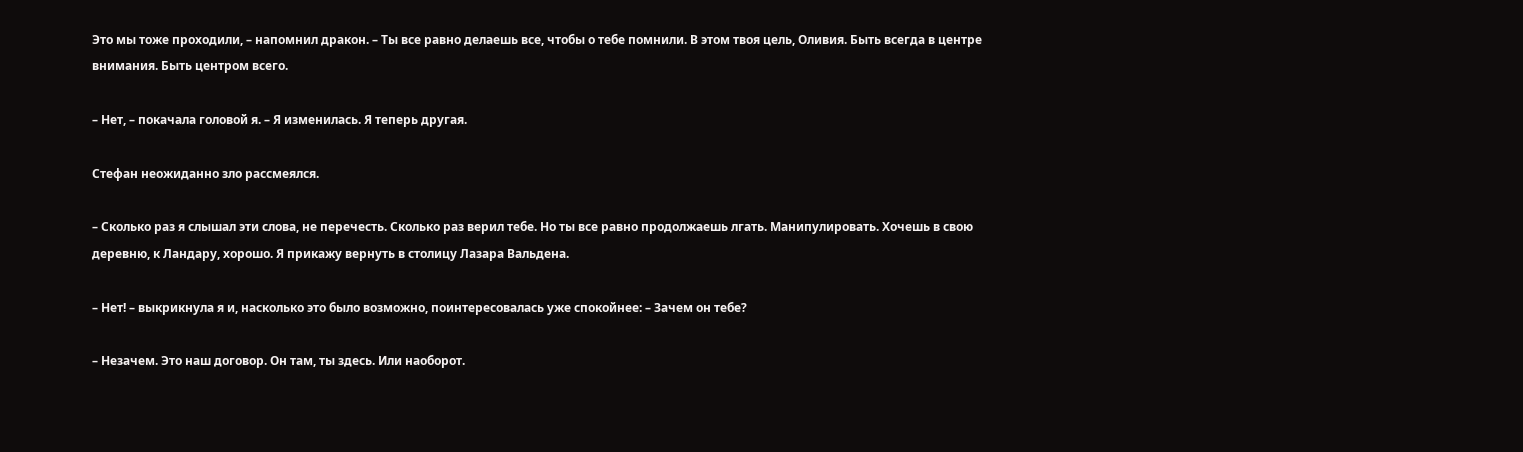Это мы тоже проходили, – напомнил дракон. – Ты все равно делаешь все, чтобы о тебе помнили. В этом твоя цель, Оливия. Быть всегда в центре внимания. Быть центром всего.

– Нет, – покачала головой я. – Я изменилась. Я теперь другая.

Стефан неожиданно зло рассмеялся.

– Сколько раз я слышал эти слова, не перечесть. Сколько раз верил тебе. Но ты все равно продолжаешь лгать. Манипулировать. Хочешь в свою деревню, к Ландару, хорошо. Я прикажу вернуть в столицу Лазара Вальдена.

– Нет! – выкрикнула я и, насколько это было возможно, поинтересовалась уже спокойнее: – Зачем он тебе?

– Незачем. Это наш договор. Он там, ты здесь. Или наоборот.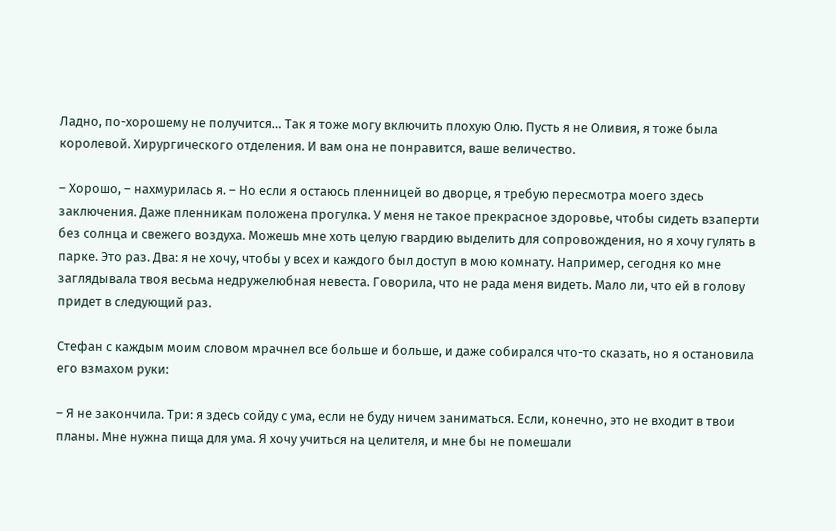Ладно, по-хорошему не получится… Так я тоже могу включить плохую Олю. Пусть я не Оливия, я тоже была королевой. Хирургического отделения. И вам она не понравится, ваше величество.

– Хорошо, – нахмурилась я. – Но если я остаюсь пленницей во дворце, я требую пересмотра моего здесь заключения. Даже пленникам положена прогулка. У меня не такое прекрасное здоровье, чтобы сидеть взаперти без солнца и свежего воздуха. Можешь мне хоть целую гвардию выделить для сопровождения, но я хочу гулять в парке. Это раз. Два: я не хочу, чтобы у всех и каждого был доступ в мою комнату. Например, сегодня ко мне заглядывала твоя весьма недружелюбная невеста. Говорила, что не рада меня видеть. Мало ли, что ей в голову придет в следующий раз.

Стефан с каждым моим словом мрачнел все больше и больше, и даже собирался что-то сказать, но я остановила его взмахом руки:

– Я не закончила. Три: я здесь сойду с ума, если не буду ничем заниматься. Если, конечно, это не входит в твои планы. Мне нужна пища для ума. Я хочу учиться на целителя, и мне бы не помешали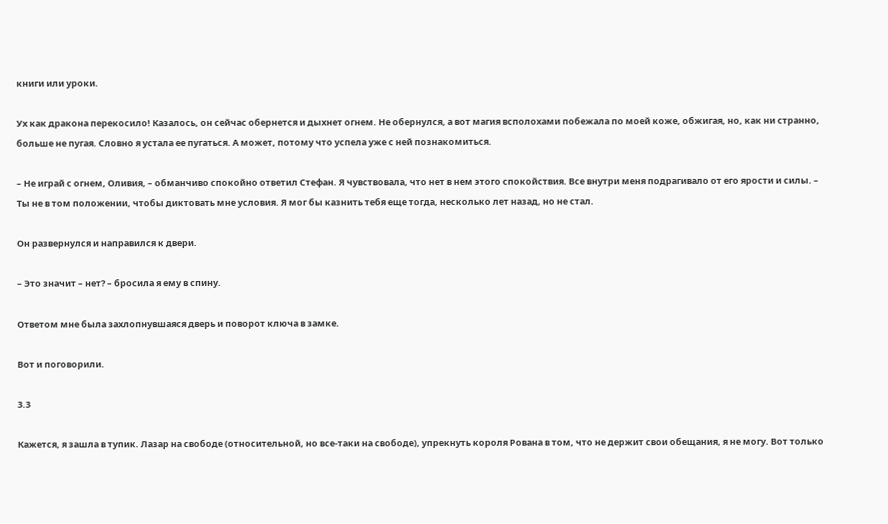книги или уроки.

Ух как дракона перекосило! Казалось, он сейчас обернется и дыхнет огнем. Не обернулся, а вот магия всполохами побежала по моей коже, обжигая, но, как ни странно, больше не пугая. Словно я устала ее пугаться. А может, потому что успела уже с ней познакомиться.

– Не играй с огнем, Оливия, – обманчиво спокойно ответил Стефан. Я чувствовала, что нет в нем этого спокойствия. Все внутри меня подрагивало от его ярости и силы. – Ты не в том положении, чтобы диктовать мне условия. Я мог бы казнить тебя еще тогда, несколько лет назад, но не стал.

Он развернулся и направился к двери.

– Это значит – нет? – бросила я ему в спину.

Ответом мне была захлопнувшаяся дверь и поворот ключа в замке.

Вот и поговорили.

3.3

Кажется, я зашла в тупик. Лазар на свободе (относительной, но все-таки на свободе), упрекнуть короля Рована в том, что не держит свои обещания, я не могу. Вот только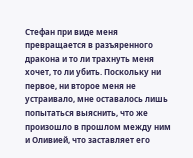Стефан при виде меня превращается в разъяренного дракона и то ли трахнуть меня хочет, то ли убить. Поскольку ни первое, ни второе меня не устраивало, мне оставалось лишь попытаться выяснить, что же произошло в прошлом между ним и Оливией, что заставляет его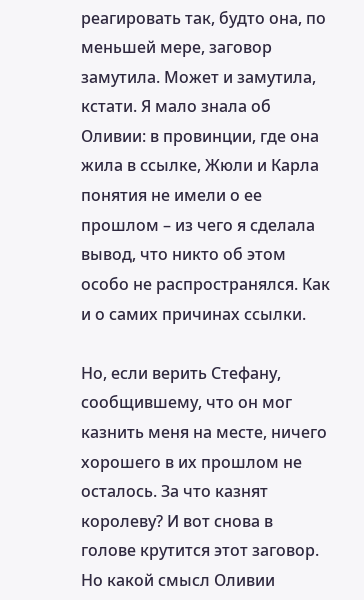реагировать так, будто она, по меньшей мере, заговор замутила. Может и замутила, кстати. Я мало знала об Оливии: в провинции, где она жила в ссылке, Жюли и Карла понятия не имели о ее прошлом – из чего я сделала вывод, что никто об этом особо не распространялся. Как и о самих причинах ссылки.

Но, если верить Стефану, сообщившему, что он мог казнить меня на месте, ничего хорошего в их прошлом не осталось. За что казнят королеву? И вот снова в голове крутится этот заговор. Но какой смысл Оливии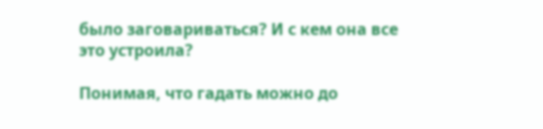было заговариваться? И с кем она все это устроила?

Понимая, что гадать можно до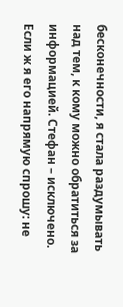бесконечности, я стала раздумывать над тем, к кому можно обратиться за информацией. Стефан – исключено. Если ж я его напрямую спрошу: не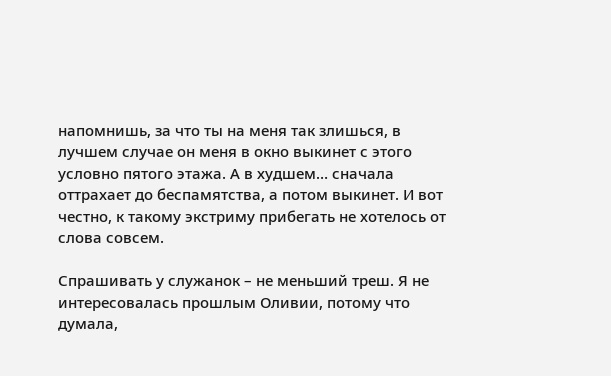напомнишь, за что ты на меня так злишься, в лучшем случае он меня в окно выкинет с этого условно пятого этажа. А в худшем… сначала оттрахает до беспамятства, а потом выкинет. И вот честно, к такому экстриму прибегать не хотелось от слова совсем.

Спрашивать у служанок – не меньший треш. Я не интересовалась прошлым Оливии, потому что думала,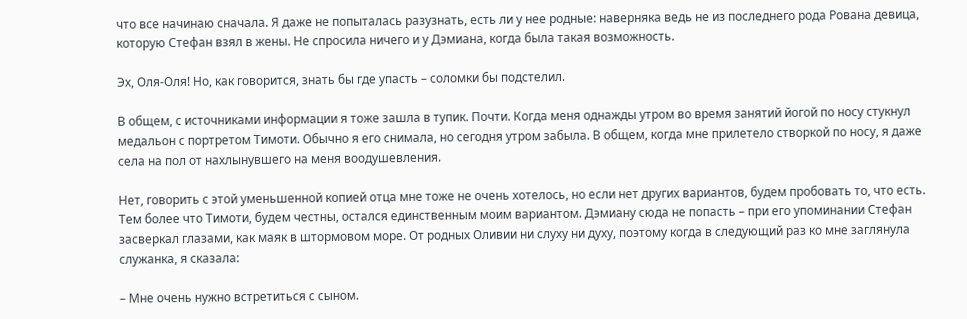что все начинаю сначала. Я даже не попыталась разузнать, есть ли у нее родные: наверняка ведь не из последнего рода Рована девица, которую Стефан взял в жены. Не спросила ничего и у Дэмиана, когда была такая возможность.

Эх, Оля-Оля! Но, как говорится, знать бы где упасть – соломки бы подстелил.

В общем, с источниками информации я тоже зашла в тупик. Почти. Когда меня однажды утром во время занятий йогой по носу стукнул медальон с портретом Тимоти. Обычно я его снимала, но сегодня утром забыла. В общем, когда мне прилетело створкой по носу, я даже села на пол от нахлынувшего на меня воодушевления.

Нет, говорить с этой уменьшенной копией отца мне тоже не очень хотелось, но если нет других вариантов, будем пробовать то, что есть. Тем более что Тимоти, будем честны, остался единственным моим вариантом. Дэмиану сюда не попасть – при его упоминании Стефан засверкал глазами, как маяк в штормовом море. От родных Оливии ни слуху ни духу, поэтому когда в следующий раз ко мне заглянула служанка, я сказала:

– Мне очень нужно встретиться с сыном.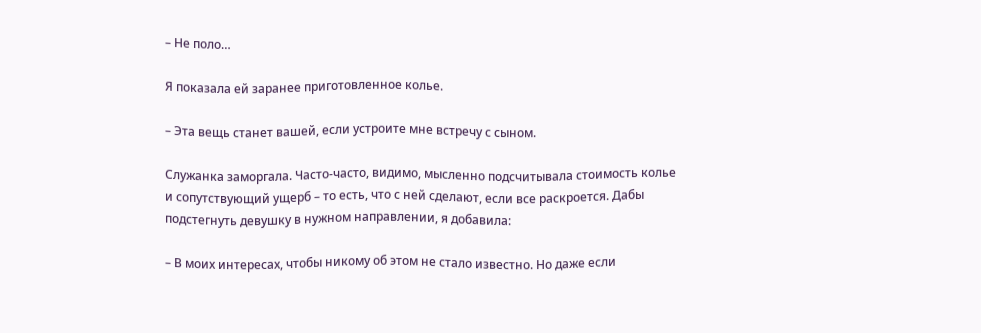– Не поло…

Я показала ей заранее приготовленное колье.

– Эта вещь станет вашей, если устроите мне встречу с сыном.

Служанка заморгала. Часто-часто, видимо, мысленно подсчитывала стоимость колье и сопутствующий ущерб – то есть, что с ней сделают, если все раскроется. Дабы подстегнуть девушку в нужном направлении, я добавила:

– В моих интересах, чтобы никому об этом не стало известно. Но даже если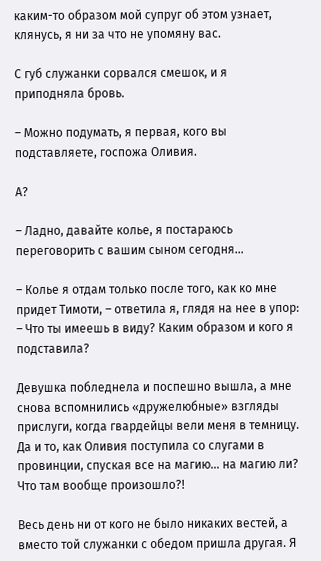каким-то образом мой супруг об этом узнает, клянусь, я ни за что не упомяну вас.

С губ служанки сорвался смешок, и я приподняла бровь.

– Можно подумать, я первая, кого вы подставляете, госпожа Оливия.

А?

– Ладно, давайте колье, я постараюсь переговорить с вашим сыном сегодня…

– Колье я отдам только после того, как ко мне придет Тимоти, – ответила я, глядя на нее в упор: – Что ты имеешь в виду? Каким образом и кого я подставила?

Девушка побледнела и поспешно вышла, а мне снова вспомнились «дружелюбные» взгляды прислуги, когда гвардейцы вели меня в темницу. Да и то, как Оливия поступила со слугами в провинции, спуская все на магию… на магию ли? Что там вообще произошло?!

Весь день ни от кого не было никаких вестей, а вместо той служанки с обедом пришла другая. Я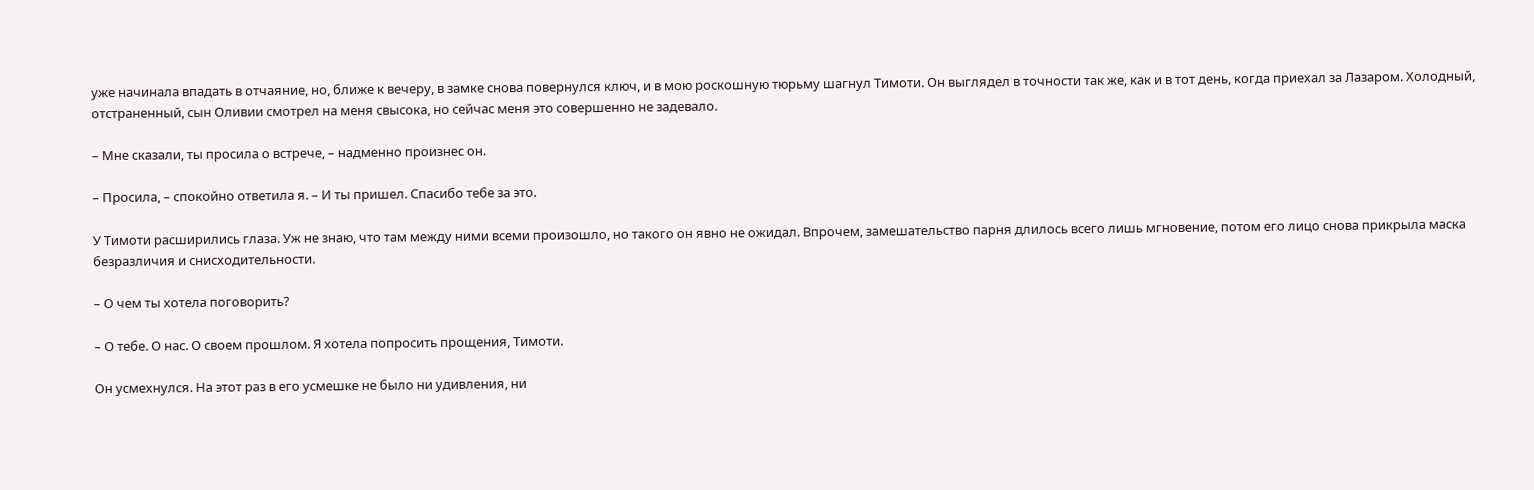уже начинала впадать в отчаяние, но, ближе к вечеру, в замке снова повернулся ключ, и в мою роскошную тюрьму шагнул Тимоти. Он выглядел в точности так же, как и в тот день, когда приехал за Лазаром. Холодный, отстраненный, сын Оливии смотрел на меня свысока, но сейчас меня это совершенно не задевало.

– Мне сказали, ты просила о встрече, – надменно произнес он.

– Просила, – спокойно ответила я. – И ты пришел. Спасибо тебе за это.

У Тимоти расширились глаза. Уж не знаю, что там между ними всеми произошло, но такого он явно не ожидал. Впрочем, замешательство парня длилось всего лишь мгновение, потом его лицо снова прикрыла маска безразличия и снисходительности.

– О чем ты хотела поговорить?

– О тебе. О нас. О своем прошлом. Я хотела попросить прощения, Тимоти.

Он усмехнулся. На этот раз в его усмешке не было ни удивления, ни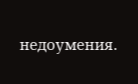недоумения.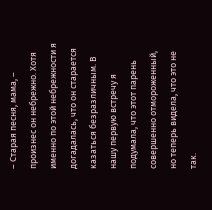– Старая песня, мама, – произнес он небрежно. Хотя именно по этой небрежности я догадалась, что он старается казаться безразличным. В нашу первую встречу я подумала, что этот парень совершенно отмороженный, но теперь видела, что это не так.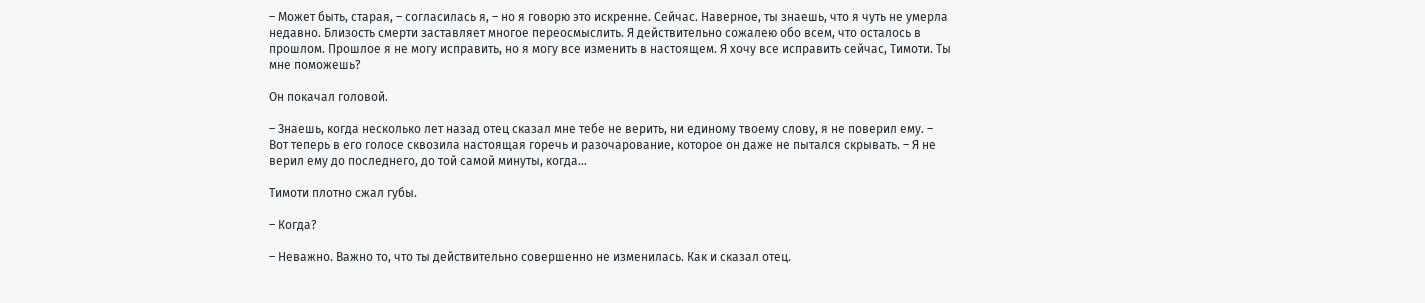– Может быть, старая, – согласилась я, – но я говорю это искренне. Сейчас. Наверное, ты знаешь, что я чуть не умерла недавно. Близость смерти заставляет многое переосмыслить. Я действительно сожалею обо всем, что осталось в прошлом. Прошлое я не могу исправить, но я могу все изменить в настоящем. Я хочу все исправить сейчас, Тимоти. Ты мне поможешь?

Он покачал головой.

– Знаешь, когда несколько лет назад отец сказал мне тебе не верить, ни единому твоему слову, я не поверил ему. – Вот теперь в его голосе сквозила настоящая горечь и разочарование, которое он даже не пытался скрывать. – Я не верил ему до последнего, до той самой минуты, когда…

Тимоти плотно сжал губы.

– Когда?

– Неважно. Важно то, что ты действительно совершенно не изменилась. Как и сказал отец.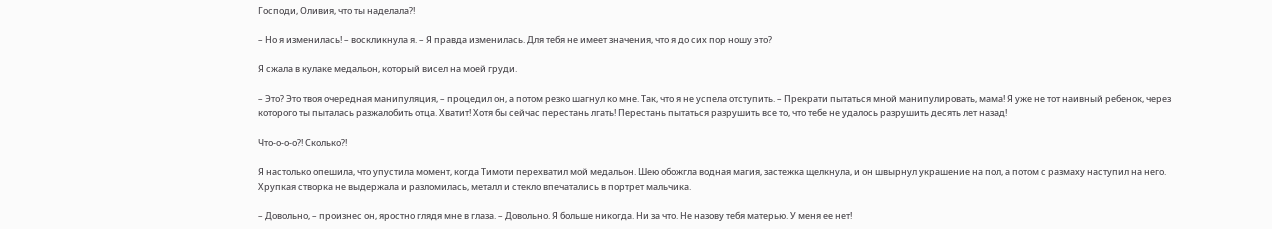Господи, Оливия, что ты наделала?!

– Но я изменилась! – воскликнула я. – Я правда изменилась. Для тебя не имеет значения, что я до сих пор ношу это?

Я сжала в кулаке медальон, который висел на моей груди.

– Это? Это твоя очередная манипуляция, – процедил он, а потом резко шагнул ко мне. Так, что я не успела отступить. – Прекрати пытаться мной манипулировать, мама! Я уже не тот наивный ребенок, через которого ты пыталась разжалобить отца. Хватит! Хотя бы сейчас перестань лгать! Перестань пытаться разрушить все то, что тебе не удалось разрушить десять лет назад!

Что-о-о-о?! Сколько?!

Я настолько опешила, что упустила момент, когда Тимоти перехватил мой медальон. Шею обожгла водная магия, застежка щелкнула, и он швырнул украшение на пол, а потом с размаху наступил на него. Хрупкая створка не выдержала и разломилась, металл и стекло впечатались в портрет мальчика.

– Довольно, – произнес он, яростно глядя мне в глаза. – Довольно. Я больше никогда. Ни за что. Не назову тебя матерью. У меня ее нет!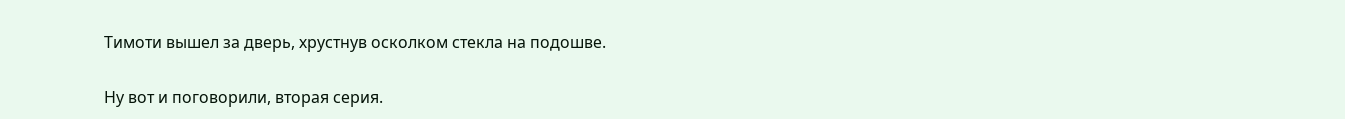Тимоти вышел за дверь, хрустнув осколком стекла на подошве.

Ну вот и поговорили, вторая серия.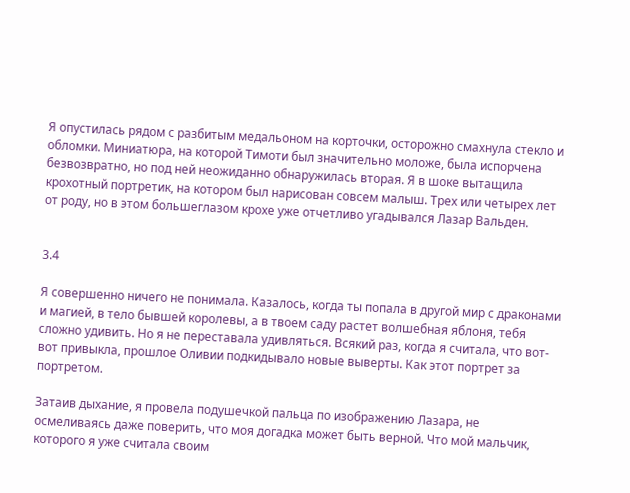Я опустилась рядом с разбитым медальоном на корточки, осторожно смахнула стекло и обломки. Миниатюра, на которой Тимоти был значительно моложе, была испорчена безвозвратно, но под ней неожиданно обнаружилась вторая. Я в шоке вытащила крохотный портретик, на котором был нарисован совсем малыш. Трех или четырех лет от роду, но в этом большеглазом крохе уже отчетливо угадывался Лазар Вальден.


3.4

Я совершенно ничего не понимала. Казалось, когда ты попала в другой мир с драконами и магией, в тело бывшей королевы, а в твоем саду растет волшебная яблоня, тебя сложно удивить. Но я не переставала удивляться. Всякий раз, когда я считала, что вот-вот привыкла, прошлое Оливии подкидывало новые выверты. Как этот портрет за портретом.

Затаив дыхание, я провела подушечкой пальца по изображению Лазара, не осмеливаясь даже поверить, что моя догадка может быть верной. Что мой мальчик, которого я уже считала своим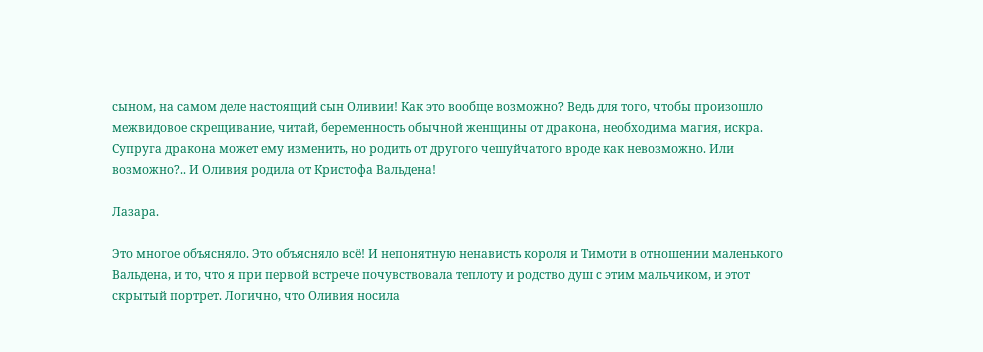сыном, на самом деле настоящий сын Оливии! Как это вообще возможно? Ведь для того, чтобы произошло межвидовое скрещивание, читай, беременность обычной женщины от дракона, необходима магия, искра. Супруга дракона может ему изменить, но родить от другого чешуйчатого вроде как невозможно. Или возможно?.. И Оливия родила от Кристофа Вальдена!

Лазара.

Это многое объясняло. Это объясняло всё! И непонятную ненависть короля и Тимоти в отношении маленького Вальдена, и то, что я при первой встрече почувствовала теплоту и родство душ с этим мальчиком, и этот скрытый портрет. Логично, что Оливия носила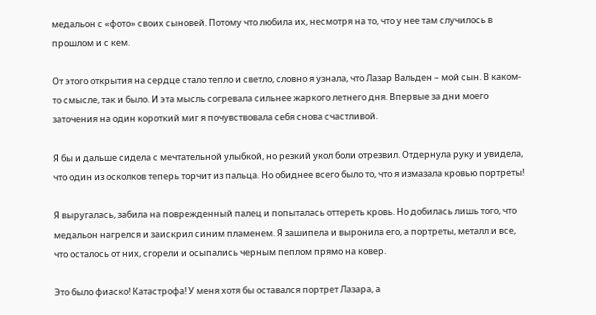медальон с «фото» своих сыновей. Потому что любила их, несмотря на то, что у нее там случилось в прошлом и с кем.

От этого открытия на сердце стало тепло и светло, словно я узнала, что Лазар Вальден – мой сын. В каком-то смысле, так и было. И эта мысль согревала сильнее жаркого летнего дня. Впервые за дни моего заточения на один короткий миг я почувствовала себя снова счастливой.

Я бы и дальше сидела с мечтательной улыбкой, но резкий укол боли отрезвил. Отдернула руку и увидела, что один из осколков теперь торчит из пальца. Но обиднее всего было то, что я измазала кровью портреты!

Я выругалась, забила на поврежденный палец и попыталась оттереть кровь. Но добилась лишь того, что медальон нагрелся и заискрил синим пламенем. Я зашипела и выронила его, а портреты, металл и все, что осталось от них, сгорели и осыпались черным пеплом прямо на ковер.

Это было фиаско! Катастрофа! У меня хотя бы оставался портрет Лазара, а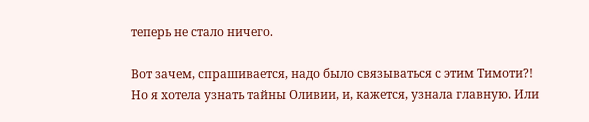теперь не стало ничего.

Вот зачем, спрашивается, надо было связываться с этим Тимоти?! Но я хотела узнать тайны Оливии, и, кажется, узнала главную. Или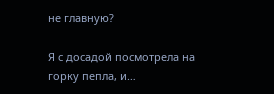не главную?

Я с досадой посмотрела на горку пепла, и…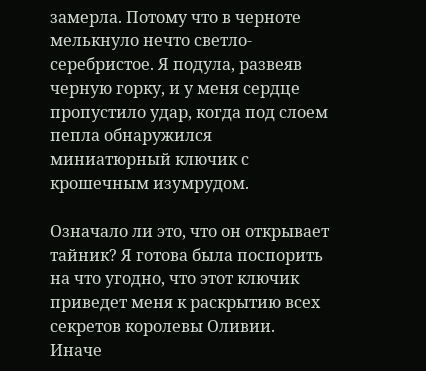замерла. Потому что в черноте мелькнуло нечто светло-серебристое. Я подула, развеяв черную горку, и у меня сердце пропустило удар, когда под слоем пепла обнаружился миниатюрный ключик с крошечным изумрудом.

Означало ли это, что он открывает тайник? Я готова была поспорить на что угодно, что этот ключик приведет меня к раскрытию всех секретов королевы Оливии. Иначе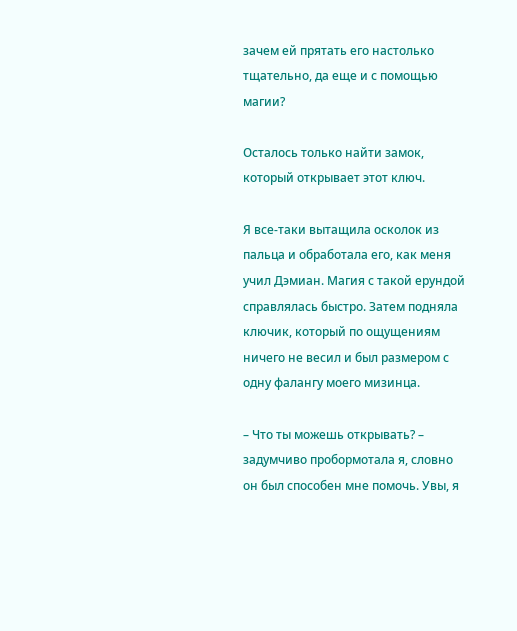зачем ей прятать его настолько тщательно, да еще и с помощью магии?

Осталось только найти замок, который открывает этот ключ.

Я все-таки вытащила осколок из пальца и обработала его, как меня учил Дэмиан. Магия с такой ерундой справлялась быстро. Затем подняла ключик, который по ощущениям ничего не весил и был размером с одну фалангу моего мизинца.

– Что ты можешь открывать? – задумчиво пробормотала я, словно он был способен мне помочь. Увы, я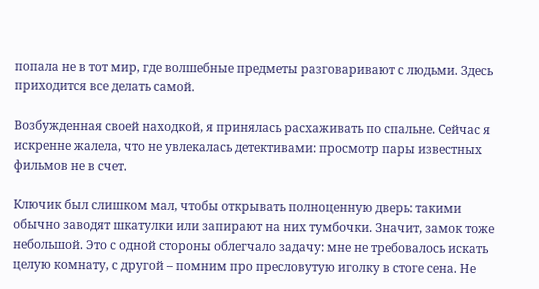попала не в тот мир, где волшебные предметы разговаривают с людьми. Здесь приходится все делать самой.

Возбужденная своей находкой, я принялась расхаживать по спальне. Сейчас я искренне жалела, что не увлекалась детективами: просмотр пары известных фильмов не в счет.

Ключик был слишком мал, чтобы открывать полноценную дверь: такими обычно заводят шкатулки или запирают на них тумбочки. Значит, замок тоже небольшой. Это с одной стороны облегчало задачу: мне не требовалось искать целую комнату, с другой – помним про пресловутую иголку в стоге сена. Не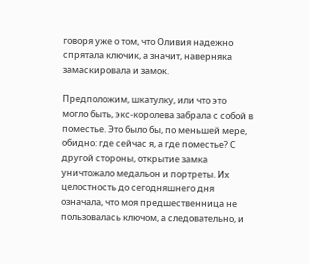говоря уже о том, что Оливия надежно спрятала ключик, а значит, наверняка замаскировала и замок.

Предположим, шкатулку, или что это могло быть, экс-королева забрала с собой в поместье. Это было бы, по меньшей мере, обидно: где сейчас я, а где поместье? С другой стороны, открытие замка уничтожало медальон и портреты. Их целостность до сегодняшнего дня означала, что моя предшественница не пользовалась ключом, а следовательно, и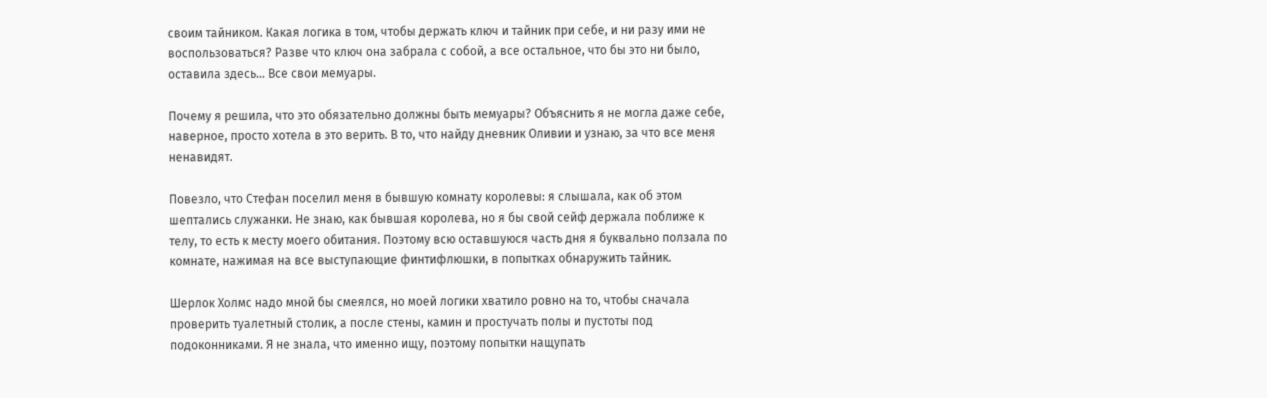своим тайником. Какая логика в том, чтобы держать ключ и тайник при себе, и ни разу ими не воспользоваться? Разве что ключ она забрала с собой, а все остальное, что бы это ни было, оставила здесь… Все свои мемуары.

Почему я решила, что это обязательно должны быть мемуары? Объяснить я не могла даже себе, наверное, просто хотела в это верить. В то, что найду дневник Оливии и узнаю, за что все меня ненавидят.

Повезло, что Стефан поселил меня в бывшую комнату королевы: я слышала, как об этом шептались служанки. Не знаю, как бывшая королева, но я бы свой сейф держала поближе к телу, то есть к месту моего обитания. Поэтому всю оставшуюся часть дня я буквально ползала по комнате, нажимая на все выступающие финтифлюшки, в попытках обнаружить тайник.

Шерлок Холмс надо мной бы смеялся, но моей логики хватило ровно на то, чтобы сначала проверить туалетный столик, а после стены, камин и простучать полы и пустоты под подоконниками. Я не знала, что именно ищу, поэтому попытки нащупать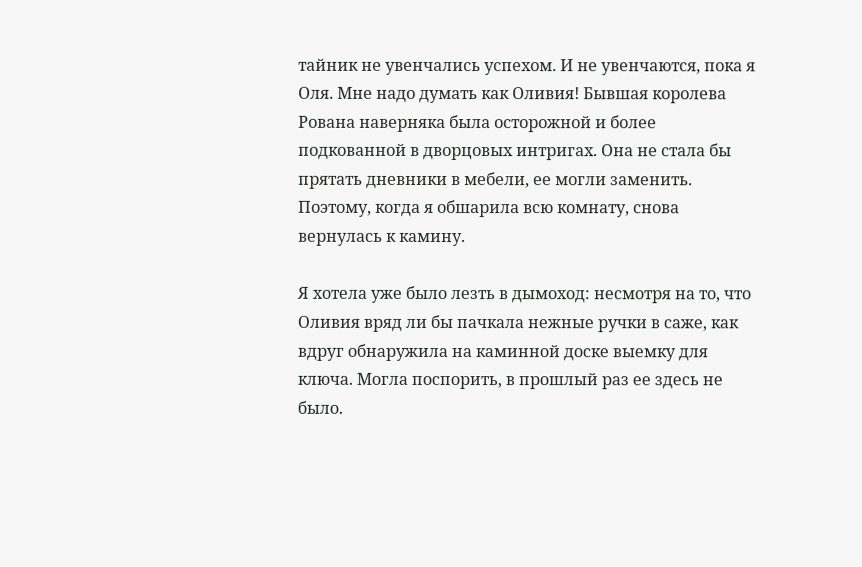тайник не увенчались успехом. И не увенчаются, пока я Оля. Мне надо думать как Оливия! Бывшая королева Рована наверняка была осторожной и более подкованной в дворцовых интригах. Она не стала бы прятать дневники в мебели, ее могли заменить. Поэтому, когда я обшарила всю комнату, снова вернулась к камину.

Я хотела уже было лезть в дымоход: несмотря на то, что Оливия вряд ли бы пачкала нежные ручки в саже, как вдруг обнаружила на каминной доске выемку для ключа. Могла поспорить, в прошлый раз ее здесь не было.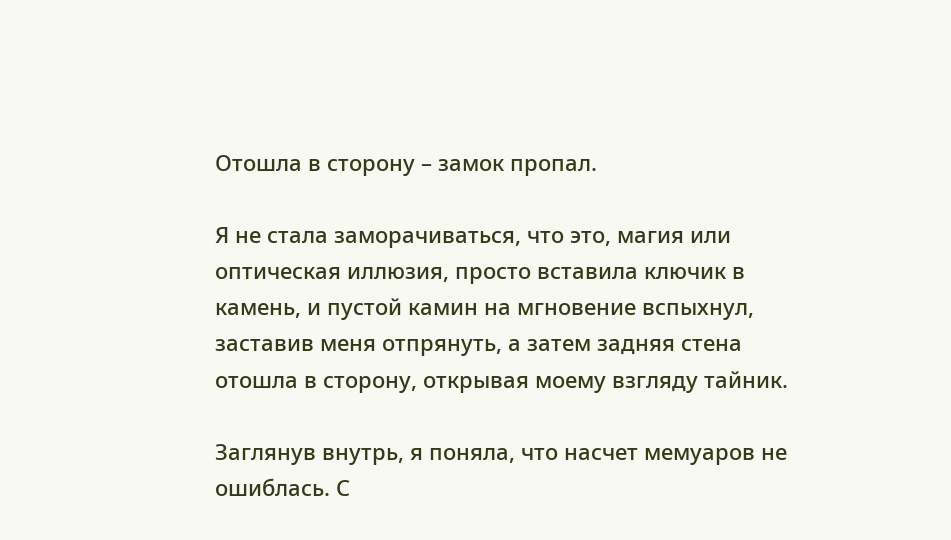Отошла в сторону – замок пропал.

Я не стала заморачиваться, что это, магия или оптическая иллюзия, просто вставила ключик в камень, и пустой камин на мгновение вспыхнул, заставив меня отпрянуть, а затем задняя стена отошла в сторону, открывая моему взгляду тайник.

Заглянув внутрь, я поняла, что насчет мемуаров не ошиблась. С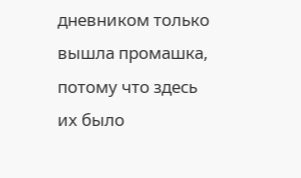дневником только вышла промашка, потому что здесь их было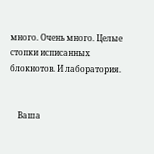много. Очень много. Целые стопки исписанных блокнотов. И лаборатория.


    Ваша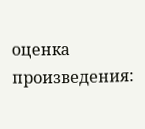оценка произведения: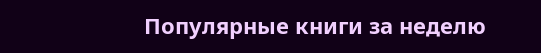Популярные книги за неделю